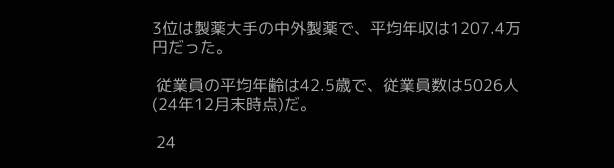3位は製薬大手の中外製薬で、平均年収は1207.4万円だった。

 従業員の平均年齢は42.5歳で、従業員数は5026人(24年12月末時点)だ。

 24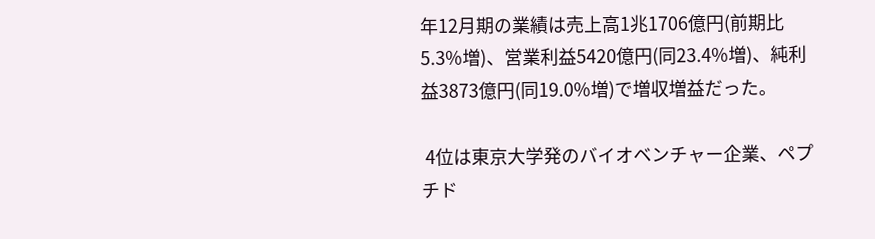年12月期の業績は売上高1兆1706億円(前期比5.3%増)、営業利益5420億円(同23.4%増)、純利益3873億円(同19.0%増)で増収増益だった。

 4位は東京大学発のバイオベンチャー企業、ペプチド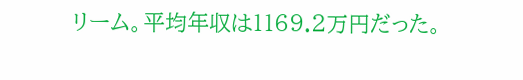リーム。平均年収は1169.2万円だった。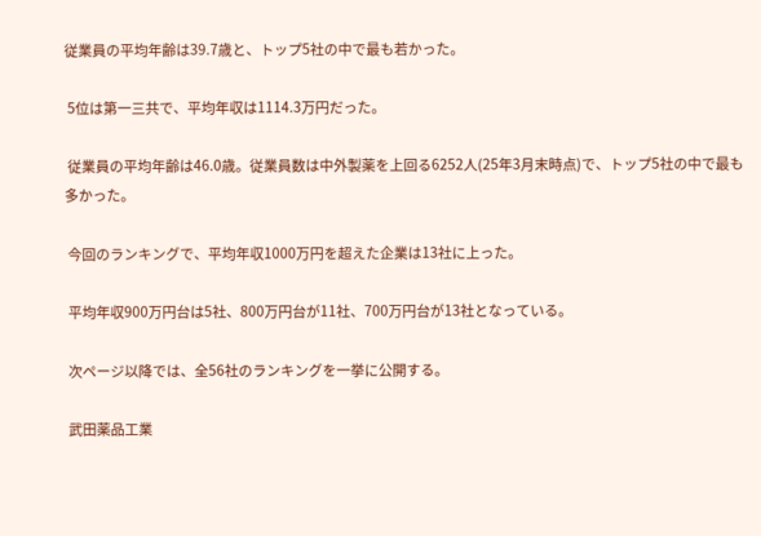従業員の平均年齢は39.7歳と、トップ5社の中で最も若かった。

 5位は第一三共で、平均年収は1114.3万円だった。

 従業員の平均年齢は46.0歳。従業員数は中外製薬を上回る6252人(25年3月末時点)で、トップ5社の中で最も多かった。

 今回のランキングで、平均年収1000万円を超えた企業は13社に上った。

 平均年収900万円台は5社、800万円台が11社、700万円台が13社となっている。

 次ページ以降では、全56社のランキングを一挙に公開する。

 武田薬品工業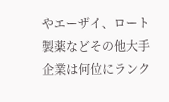やエーザイ、ロート製薬などその他大手企業は何位にランク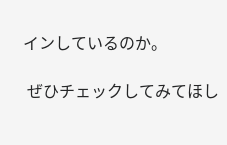インしているのか。

 ぜひチェックしてみてほし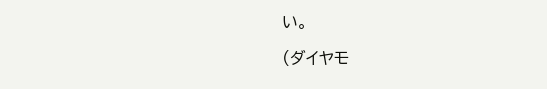い。

(ダイヤモ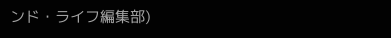ンド・ライフ編集部)